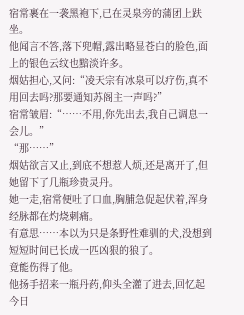宿常裹在一袭黑袍下,已在灵泉旁的蒲团上趺坐。
他闻言不答,落下兜帽,露出略显苍白的脸色,面上的银色云纹也黯淡许多。
烟姑担心,又问:“凌天宗有冰泉可以疗伤,真不用回去吗?那要通知苏阁主一声吗?”
宿常皱眉:“……不用,你先出去,我自己调息一会儿。”
“那……”
烟姑欲言又止,到底不想惹人烦,还是离开了,但她留下了几瓶珍贵灵丹。
她一走,宿常便吐了口血,胸脯急促起伏着,浑身经脉都在灼烧刺痛。
有意思……本以为只是条野性难驯的犬,没想到短短时间已长成一匹凶狠的狼了。
竟能伤得了他。
他扬手招来一瓶丹药,仰头全灌了进去,回忆起今日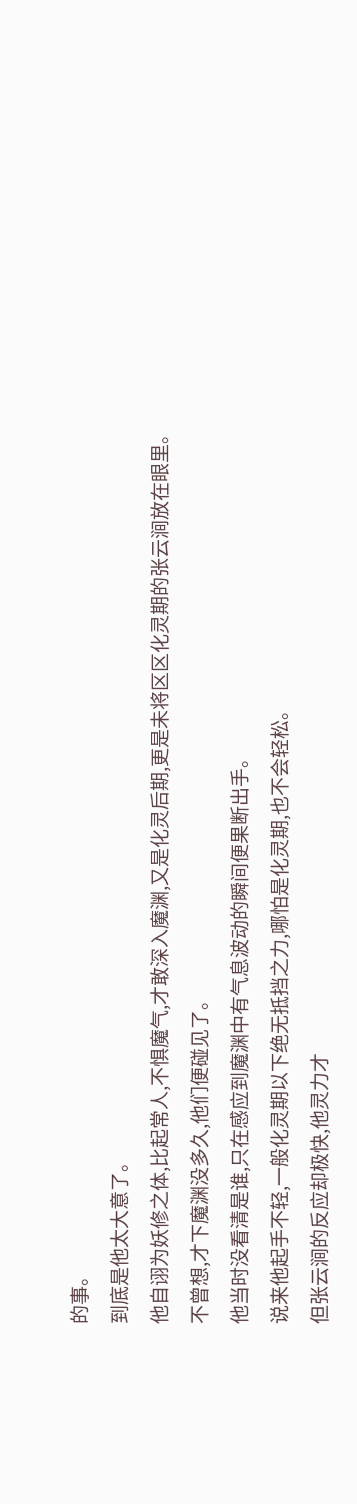的事。
到底是他太大意了。
他自诩为妖修之体,比起常人,不惧魔气,才敢深入魔渊,又是化灵后期,更是未将区区化灵期的张云涧放在眼里。
不曾想,才下魔渊没多久,他们便碰见了。
他当时没看清是谁,只在感应到魔渊中有气息波动的瞬间便果断出手。
说来他起手不轻,一般化灵期以下绝无抵挡之力,哪怕是化灵期,也不会轻松。
但张云涧的反应却极快,他灵力才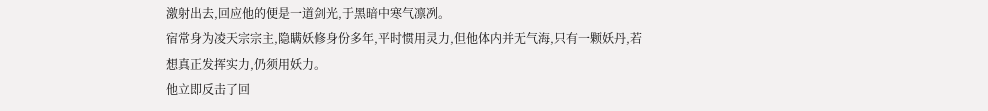激射出去,回应他的便是一道剑光,于黑暗中寒气凛冽。
宿常身为凌天宗宗主,隐瞒妖修身份多年,平时惯用灵力,但他体内并无气海,只有一颗妖丹,若想真正发挥实力,仍须用妖力。
他立即反击了回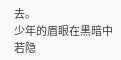去。
少年的眉眼在黑暗中若隐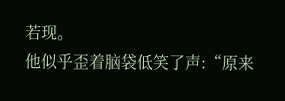若现。
他似乎歪着脑袋低笑了声:“原来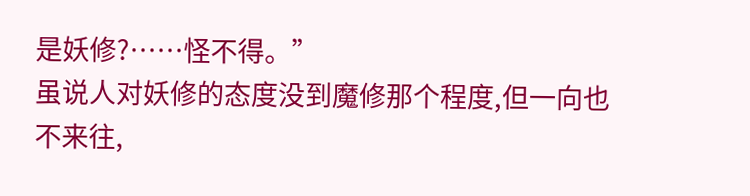是妖修?……怪不得。”
虽说人对妖修的态度没到魔修那个程度,但一向也不来往,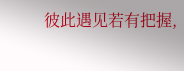彼此遇见若有把握,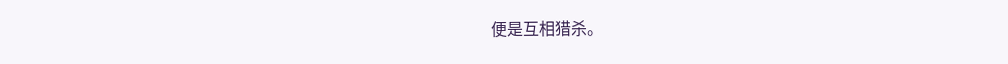便是互相猎杀。